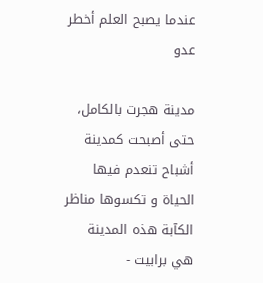عندما يصبح العلم أخطر عدو

مدينة هجرت بالكامل، حتى أصبحت كمدينة أشباح تنعدم فيها الحياة و تكسوها مناظر الكآبة هذه المدينة هي برابيت -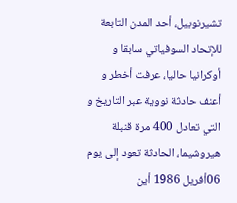تشيرنوبيل، أحد المدن التابعة للإتحاد السوفياتي سابقا و أوكرانيا حاليا، عرفت أخطر و أعنف حادثة نووية عبر التاريخ و التي تعادل 400 مرة قنبلة هيروشيما، الحادثة تعود إلى يوم 06أفريل 1986 أين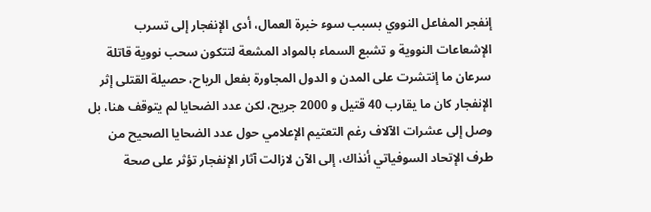إنفجر المفاعل النووي بسبب سوء خبرة العمال، أدى الإنفجار إلى تسرب الإشعاعات النووية و تشبع السماء بالمواد المشعة لتتكون سحب نووية قاتلة سرعان ما إنتشرت على المدن و الدول المجاورة بفعل الرياح، حصيلة القتلى إثر الإنفجار كان ما يقارب 40 قتيل و 2000 جريح، لكن عدد الضحايا لم يتوقف هنا، بل وصل إلى عشرات الآلاف رغم التعتيم الإعلامي حول عدد الضحايا الصحيح من طرف الإتحاد السوفياتي أنذاك، إلى الآن لازالت آثار الإنفجار تؤثر على صحة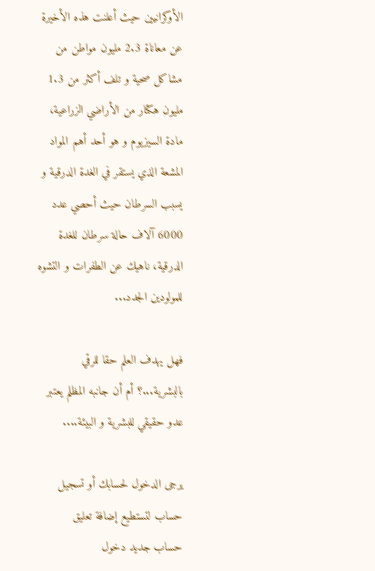الأوكرانيين حيث أعلنت هذه الأخيرة عن معاناة 2.3 مليون مواطن من مشاكل صحية و تلف أكثر من 1.3 مليون هكتار من الأراضي الزراعية، مادة السيزيوم و هو أحد أهم المواد المشعة الذي يستقر في الغدة الدرقية و يسبب السرطان حيث أحصي عدد 6000 آلاف حالة سرطان للغدة الدرقية، ناهيك عن الطفرات و التشوه للمولودين الجدد...

فهل يهدف العلم حقا للرقي بالبشرية...؟ أم أن جانبه المظلم يعتبر عدو حقيقي للبشرية و البيئة....

يرجى الدخول لحسابك أو تسجيل حساب لتستطيع إضافة تعليق
حساب جديد دخول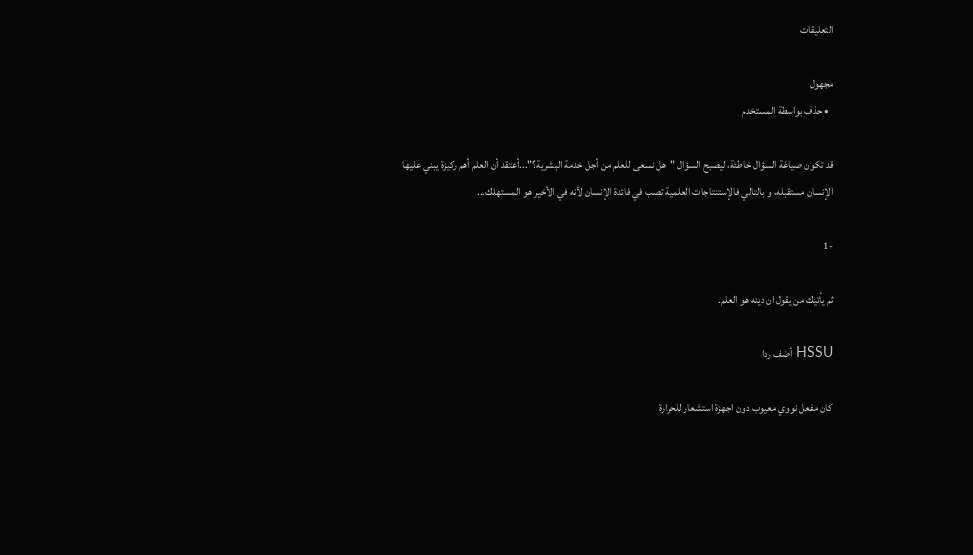التعليقات

مجهول
  • حذف بواسطة المستخدم

قد تكون صياغة السؤال خاطئة، ليصبح السؤال "هل نسعى للعلم من أجل خدمة البشرية؟"...أعتقد أن العلم أهم ركيزة يبني عليها الإنسان مستقبله، و بالتالي فالإستنتاجات العلمية تصب في فائدة الإنسان لأنه في الأخير هو المستهلك...

-1

ثم يأتيك من يقول ان دينه هو العلم.

HSSU أضف ردا

كان مفعل نووي معيوب دون اجهزة استشعار للحرارة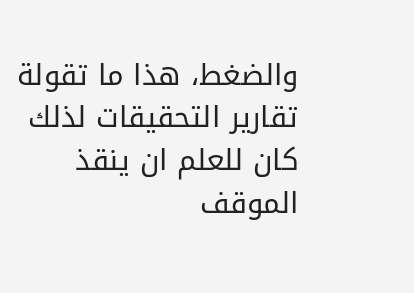والضغط، هذا ما تقولة تقارير التحقيقات لذلك كان للعلم ان ينقذ الموقف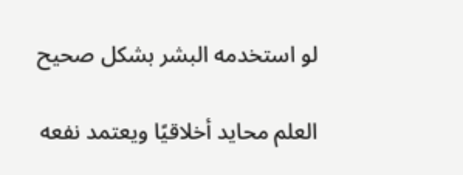لو استخدمه البشر بشكل صحيح

العلم محايد أخلاقيًا ويعتمد نفعه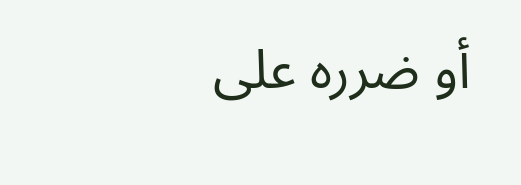أو ضرره على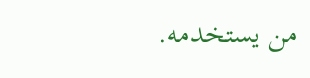من يستخدمه.